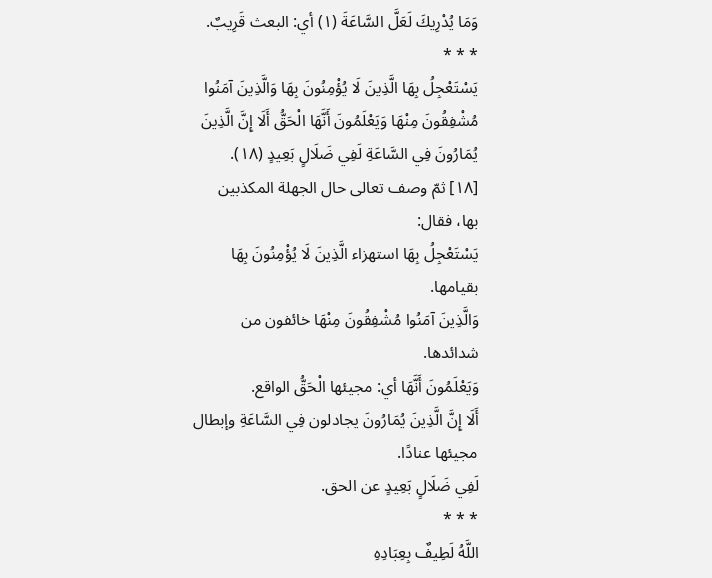وَمَا يُدْرِيكَ لَعَلَّ السَّاعَةَ (١) أي: البعث قَرِيبٌ.
* * *
يَسْتَعْجِلُ بِهَا الَّذِينَ لَا يُؤْمِنُونَ بِهَا وَالَّذِينَ آمَنُوا مُشْفِقُونَ مِنْهَا وَيَعْلَمُونَ أَنَّهَا الْحَقُّ أَلَا إِنَّ الَّذِينَ يُمَارُونَ فِي السَّاعَةِ لَفِي ضَلَالٍ بَعِيدٍ (١٨).
[١٨] ثمّ وصف تعالى حال الجهلة المكذبين بها، فقال:
يَسْتَعْجِلُ بِهَا استهزاء الَّذِينَ لَا يُؤْمِنُونَ بِهَا بقيامها.
وَالَّذِينَ آمَنُوا مُشْفِقُونَ مِنْهَا خائفون من شدائدها.
وَيَعْلَمُونَ أَنَّهَا أي: مجيئها الْحَقُّ الواقع.
أَلَا إِنَّ الَّذِينَ يُمَارُونَ يجادلون فِي السَّاعَةِ وإبطال مجيئها عنادًا.
لَفِي ضَلَالٍ بَعِيدٍ عن الحق.
* * *
اللَّهُ لَطِيفٌ بِعِبَادِهِ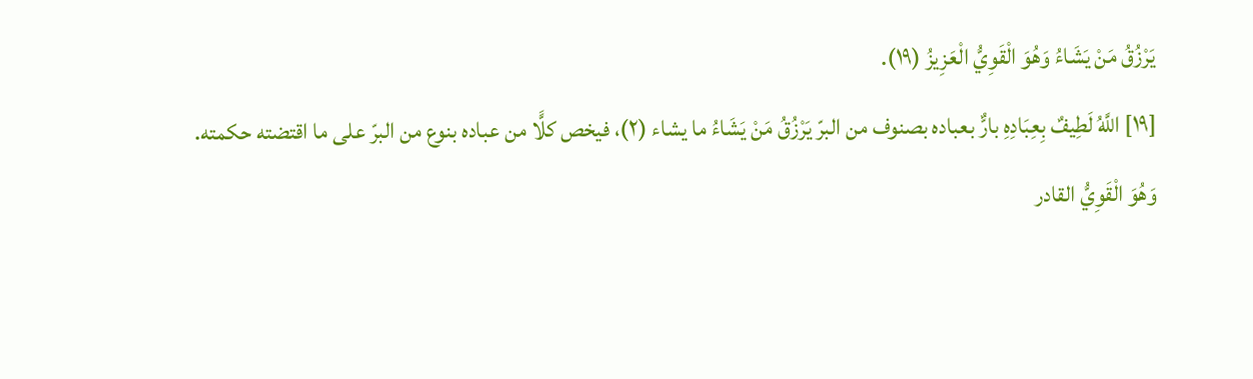يَرْزُقُ مَنْ يَشَاءُ وَهُوَ الْقَوِيُّ الْعَزِيزُ (١٩).
[١٩] اللَّهُ لَطِيفٌ بِعِبَادِهِ بارٌّ بعباده بصنوف من البرّ يَرْزُقُ مَنْ يَشَاءُ ما يشاء (٢)، فيخص كلًّا من عباده بنوع من البرّ على ما اقتضته حكمته.
وَهُوَ الْقَوِيُّ القادر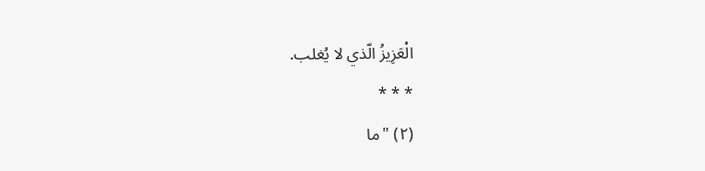الْعَزِيزُ الّذي لا يُغلب.
* * *
(٢) "ما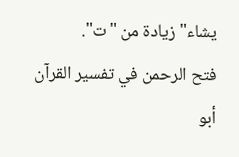يشاء" زيادة من "ت".
فتح الرحمن في تفسير القرآن
أبو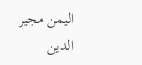اليمن مجير الدين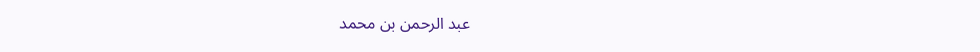عبد الرحمن بن محمد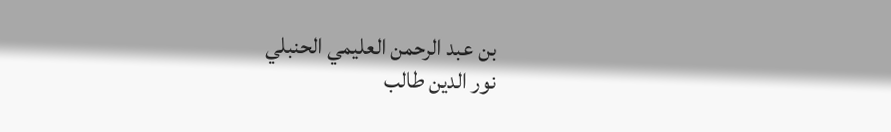بن عبد الرحمن العليمي الحنبلي
نور الدين طالب